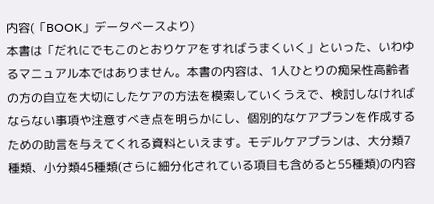内容(「BOOK」データベースより)
本書は「だれにでもこのとおりケアをすればうまくいく」といった、いわゆるマニュアル本ではありません。本書の内容は、1人ひとりの痴呆性高齢者の方の自立を大切にしたケアの方法を模索していくうえで、検討しなければならない事項や注意すべき点を明らかにし、個別的なケアプランを作成するための助言を与えてくれる資料といえます。モデルケアプランは、大分類7種類、小分類45種類(さらに細分化されている項目も含めると55種類)の内容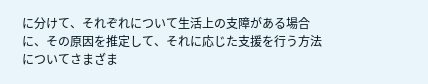に分けて、それぞれについて生活上の支障がある場合に、その原因を推定して、それに応じた支援を行う方法についてさまざま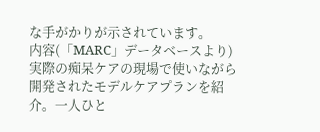な手がかりが示されています。
内容(「MARC」データベースより)
実際の痴呆ケアの現場で使いながら開発されたモデルケアプランを紹介。一人ひと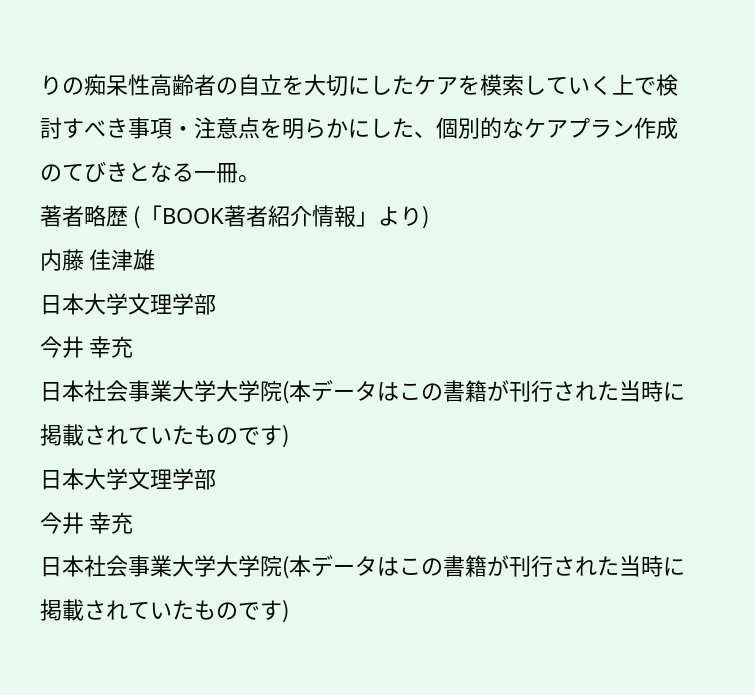りの痴呆性高齢者の自立を大切にしたケアを模索していく上で検討すべき事項・注意点を明らかにした、個別的なケアプラン作成のてびきとなる一冊。
著者略歴 (「BOOK著者紹介情報」より)
内藤 佳津雄
日本大学文理学部
今井 幸充
日本社会事業大学大学院(本データはこの書籍が刊行された当時に掲載されていたものです)
日本大学文理学部
今井 幸充
日本社会事業大学大学院(本データはこの書籍が刊行された当時に掲載されていたものです)